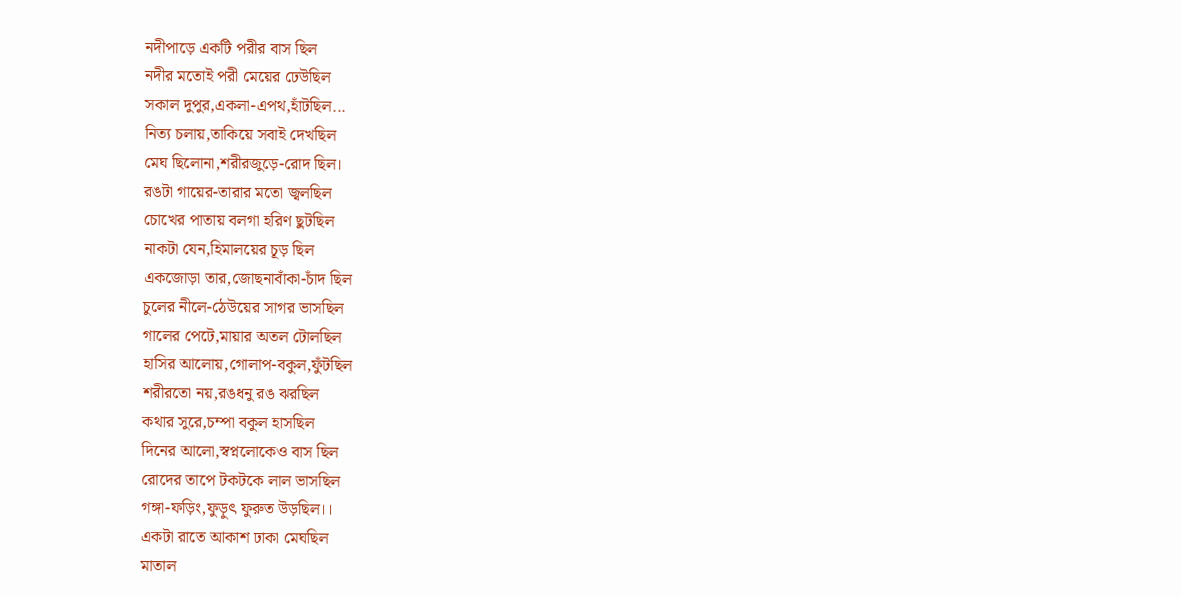নদীপাড়ে একটি পরীর বাস ছিল
নদীর মতোই পরী মেয়ের ঢেউছিল
সকাল দুপুর,একলা-এপথ,হাঁটছিল...
নিত্য চলায়,তাকিয়ে সবাই দেখছিল
মেঘ ছিলোনা,শরীরজুড়ে-রোদ ছিল।
রঙটা গায়ের-তারার মতো জ্বলছিল
চোখের পাতায় বলগা হরিণ ছুটছিল
নাকটা যেন,হিমালয়ের চূড় ছিল
একজোড়া তার,জোছনাবাঁকা-চাঁদ ছিল
চুলের নীলে-ঠেউয়ের সাগর ভাসছিল
গালের পেটে,মায়ার অতল টোলছিল
হাসির আলোয়,গোলাপ-বকুল,ফুঁটছিল
শরীরতো নয়,রঙধনু রঙ ঝরছিল
কথার সুরে,চম্পা বকুল হাসছিল
দিনের আলো,স্বপ্নলোকেও বাস ছিল
রোদের তাপে টকটকে লাল ভাসছিল
গঙ্গা-ফড়িং,ফুড়ুৎ ফুরুত উড়ছিল।।
একটা রাতে আকাশ ঢাকা মেঘছিল
মাতাল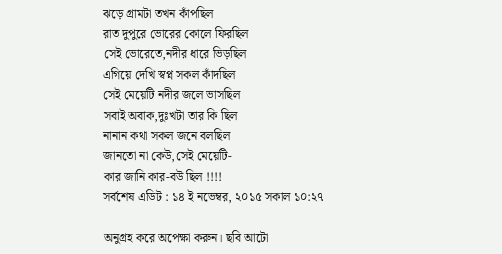ঝড়ে গ্রামটা তখন কাঁপছিল
রাত দুপুরে ভোরের কোলে ফিরছিল
সেই ভোরেতে,নদীর ধারে ভিড়ছিল
এগিয়ে দেখি স্বপ্ন সকল কাঁদছিল
সেই মেয়েটি নদীর জলে ভাসছিল
সবাই অবাক,দুঃখটা তার কি ছিল
নানান কথা সকল জনে বলছিল
জানতো না কেউ,সেই মেয়েটি-
কার জানি কার-বউ ছিল !!!!
সর্বশেষ এডিট : ১৪ ই নভেম্বর, ২০১৫ সকাল ১০:২৭

অনুগ্রহ করে অপেক্ষা করুন। ছবি আটো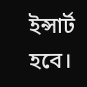ইন্সার্ট হবে।